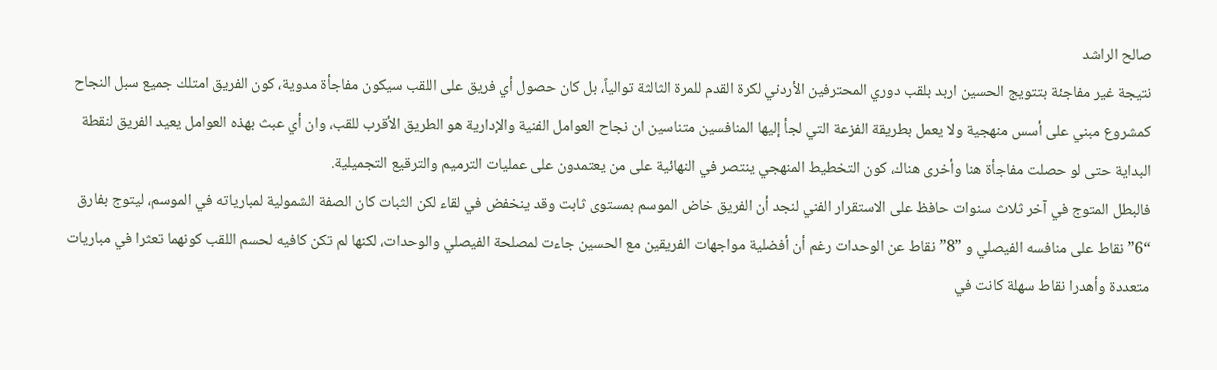صالح الراشد
نتيجة غير مفاجئة بتتويج الحسين اربد بلقب دوري المحترفين الأردني لكرة القدم للمرة الثالثة توالياً، بل كان حصول أي فريق على اللقب سيكون مفاجأة مدوية، كون الفريق امتلك جميع سبل النجاح كمشروع مبني على أسس منهجية ولا يعمل بطريقة الفزعة التي لجأ إليها المنافسين متناسين ان نجاح العوامل الفنية والإدارية هو الطريق الأقرب للقب، وان أي عبث بهذه العوامل يعيد الفريق لنقطة البداية حتى لو حصلت مفاجأة هنا وأخرى هناك، كون التخطيط المنهجي ينتصر في النهائية على من يعتمدون على عمليات الترميم والترقيع التجميلية.
فالبطل المتوج في آخر ثلاث سنوات حافظ على الاستقرار الفني لنجد أن الفريق خاض الموسم بمستوى ثابت وقد ينخفض في لقاء لكن الثبات كان الصفة الشمولية لمبارياته في الموسم، ليتوج بفارق “6” نقاط على منافسه الفيصلي و ”8” نقاط عن الوحدات رغم أن أفضلية مواجهات الفريقين مع الحسين جاءت لمصلحة الفيصلي والوحدات، لكنها لم تكن كافيه لحسم اللقب كونهما تعثرا في مباريات متعددة وأهدرا نقاط سهلة كانت في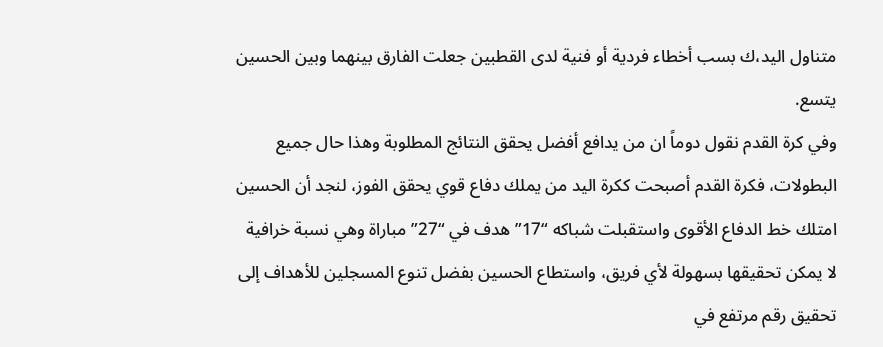متناول اليد،ك بسب أخطاء فردية أو فنية لدى القطبين جعلت الفارق بينهما وبين الحسين يتسع.
وفي كرة القدم نقول دوماً ان من يدافع أفضل يحقق النتائج المطلوبة وهذا حال جميع البطولات، فكرة القدم أصبحت ككرة اليد من يملك دفاع قوي يحقق الفوز، لنجد أن الحسين امتلك خط الدفاع الأقوى واستقبلت شباكه “17” هدف في “27” مباراة وهي نسبة خرافية لا يمكن تحقيقها بسهولة لأي فريق، واستطاع الحسين بفضل تنوع المسجلين للأهداف إلى تحقيق رقم مرتفع في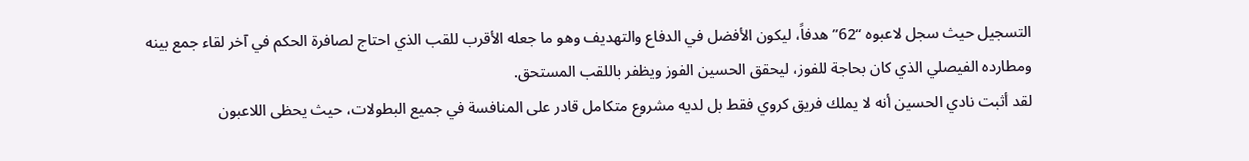التسجيل حيث سجل لاعبوه “62” هدفاً، ليكون الأفضل في الدفاع والتهديف وهو ما جعله الأقرب للقب الذي احتاج لصافرة الحكم في آخر لقاء جمع بينه ومطارده الفيصلي الذي كان بحاجة للفوز، ليحقق الحسين الفوز ويظفر باللقب المستحق.
لقد أثبت نادي الحسين أنه لا يملك فريق كروي فقط بل لديه مشروع متكامل قادر على المنافسة في جميع البطولات، حيث يحظى اللاعبون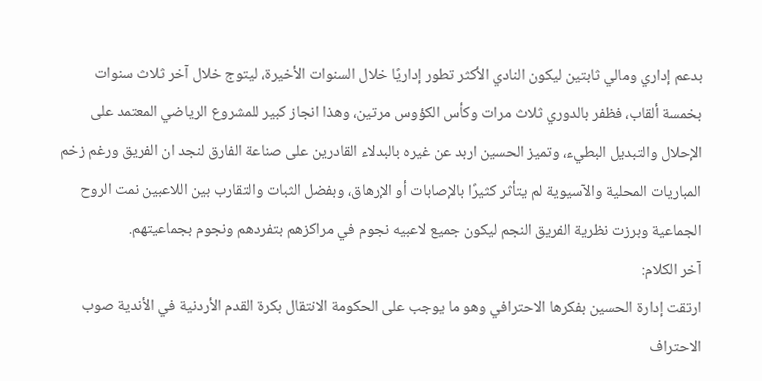بدعم إداري ومالي ثابتين ليكون النادي الأكثر تطور إداريًا خلال السنوات الأخيرة، ليتوج خلال آخر ثلاث سنوات بخمسة ألقاب، فظفر بالدوري ثلاث مرات وكأس الكؤوس مرتين، وهذا انجاز كبير للمشروع الرياضي المعتمد على الإحلال والتبديل البطيء، وتميز الحسين اربد عن غيره بالبدلاء القادرين على صناعة الفارق لنجد ان الفريق ورغم زخم المباريات المحلية والآسيوية لم يتأثر كثيرًا بالإصابات أو الإرهاق، وبفضل الثبات والتقارب بين اللاعبين نمت الروح الجماعية وبرزت نظرية الفريق النجم ليكون جميع لاعبيه نجوم في مراكزهم بتفردهم ونجوم بجماعيتهم.
آخر الكلام:
ارتقت إدارة الحسين بفكرها الاحترافي وهو ما يوجب على الحكومة الانتقال بكرة القدم الأردنية في الأندية صوب الاحتراف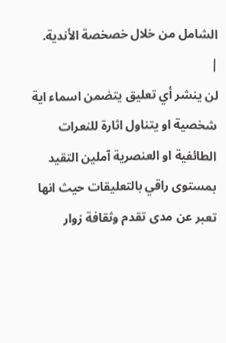الشامل من خلال خصخصة الأندية.
|
لن ينشر أي تعليق يتضمن اسماء اية شخصية او يتناول اثارة للنعرات الطائفية او العنصرية آملين التقيد بمستوى راقي بالتعليقات حيث انها تعبر عن مدى تقدم وثقافة زوار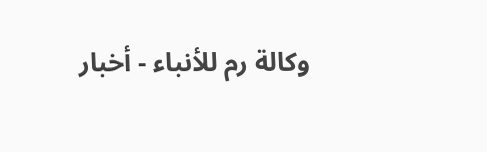وكالة رم للأنباء - أخبار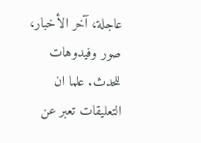عاجلة، آخر الأخبار، صور وفيدوهات للحدث. علما ان التعليقات تعبر عن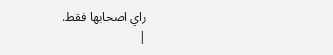راي اصحابها فقط.
|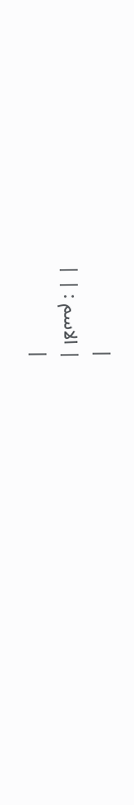|
| الاسم : | |
|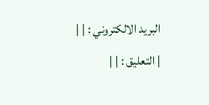البريد الالكتروني : | |
| التعليق : | |